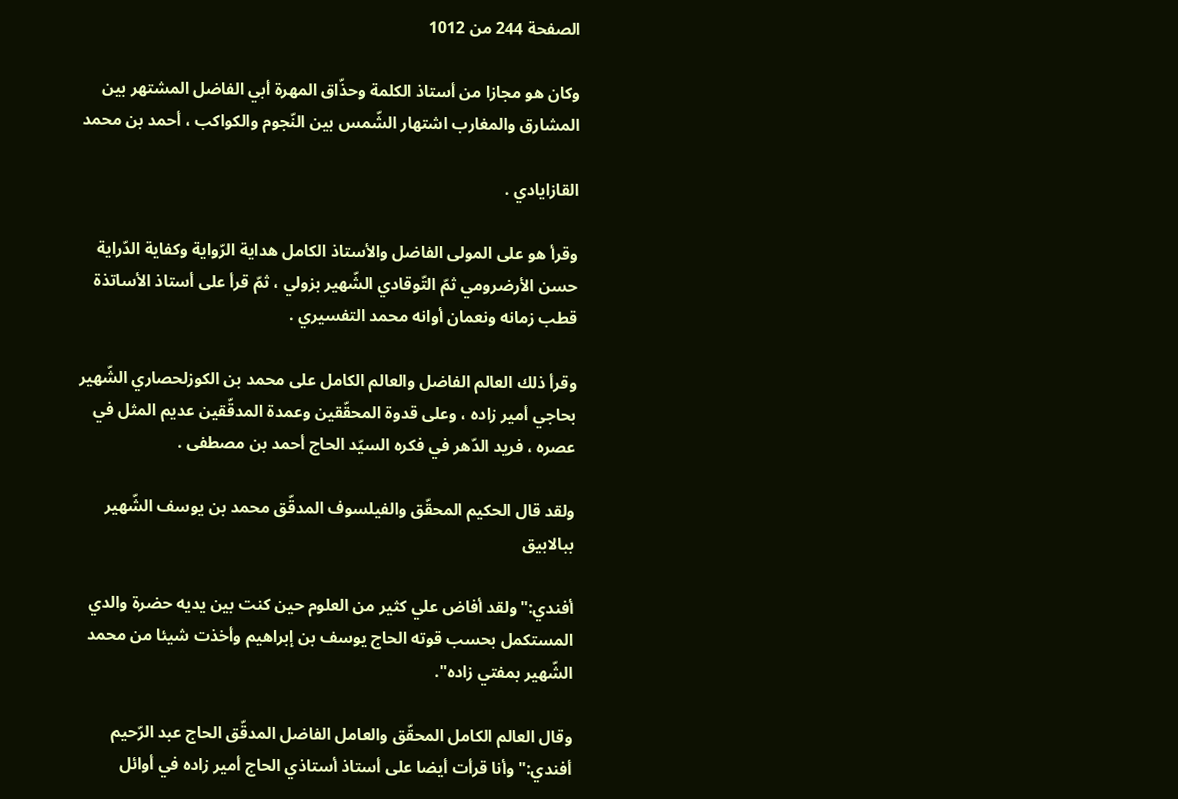الصفحة 244 من 1012

وكان هو مجازا من أستاذ الكلمة وحذّاق المهرة أبي الفاضل المشتهر بين المشارق والمغارب اشتهار الشّمس بين النّجوم والكواكب ، أحمد بن محمد

القازايادي .

وقرأ هو على المولى الفاضل والأستاذ الكامل هداية الرّواية وكفاية الدّراية حسن الأرضرومي ثمّ التّوقادي الشّهير بزولي ، ثمّ قرأ على أستاذ الأساتذة قطب زمانه ونعمان أوانه محمد التفسيري .

وقرأ ذلك العالم الفاضل والعالم الكامل على محمد بن الكوزلحصاري الشّهير بحاجي أمير زاده ، وعلى قدوة المحقّقين وعمدة المدقّقين عديم المثل في عصره ، فريد الدّهر في فكره السيّد الحاج أحمد بن مصطفى .

ولقد قال الحكيم المحقّق والفيلسوف المدقّق محمد بن يوسف الشّهير ببالابيق

أفندي:"ولقد أفاض علي كثير من العلوم حين كنت بين يديه حضرة والدي المستكمل بحسب قوته الحاج يوسف بن إبراهيم وأخذت شيئا من محمد الشّهير بمفتي زاده".

وقال العالم الكامل المحقّق والعامل الفاضل المدقّق الحاج عبد الرّحيم أفندي:"وأنا قرأت أيضا على أستاذ أستاذي الحاج أمير زاده في أوائل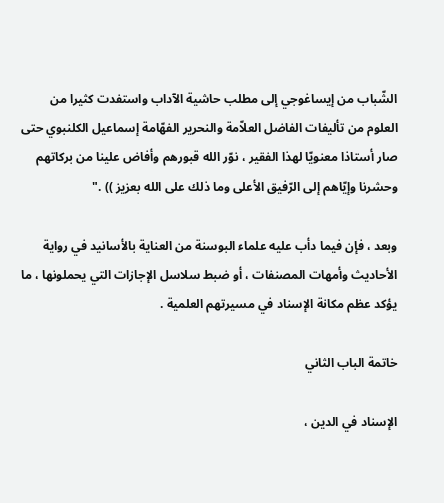الشّباب من إيساغوجي إلى مطلب حاشية الآداب واستفدت كثيرا من العلوم من تأليفات الفاضل العلاّمة والنحرير الفهّامة إسماعيل الكلنبوي حتى صار أستاذا معنويّا لهذا الفقير ، نوّر الله قبورهم وأفاض علينا من بركاتهم وحشرنا وإيّاهم إلى الرّفيق الأعلى وما ذلك على الله بعزيز )) ."

وبعد ، فإن فيما دأب عليه علماء البوسنة من العناية بالأسانيد في رواية الأحاديث وأمهات المصنفات ، أو ضبط سلاسل الإجازات التي يحملونها ، ما يؤكد عظم مكانة الإسناد في مسيرتهم العلمية .

خاتمة الباب الثاني

الإسناد في الدين ،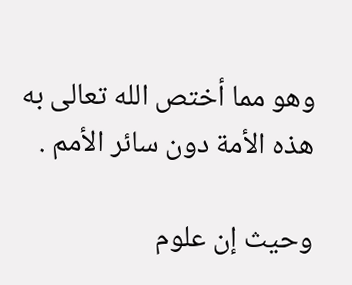وهو مما أختص الله تعالى به هذه الأمة دون سائر الأمم .

وحيث إن علوم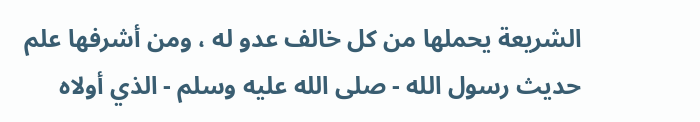الشريعة يحملها من كل خالف عدو له ، ومن أشرفها علم حديث رسول الله - صلى الله عليه وسلم - الذي أولاه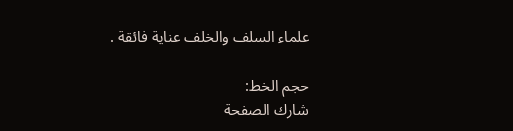علماء السلف والخلف عناية فائقة .

حجم الخط:
شارك الصفحة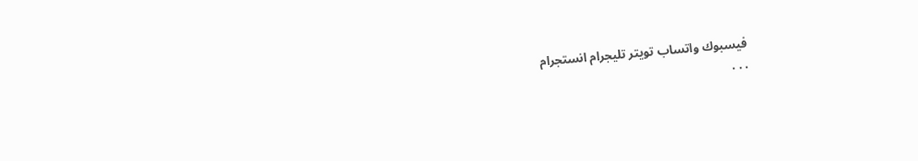فيسبوك واتساب تويتر تليجرام انستجرام
. . .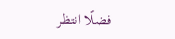فضلًا انتظر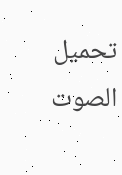تحميل الصوت